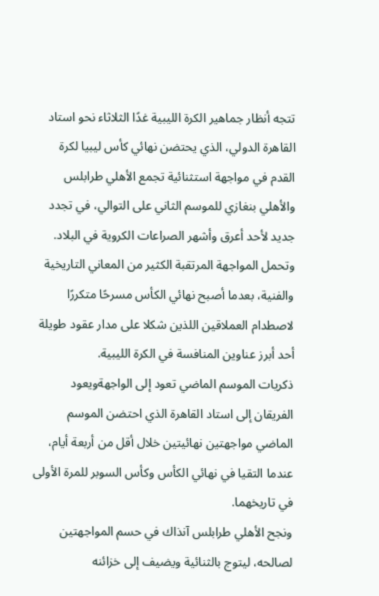تتجه أنظار جماهير الكرة الليبية غدًا الثلاثاء نحو استاد القاهرة الدولي، الذي يحتضن نهائي كأس ليبيا لكرة القدم في مواجهة استثنائية تجمع الأهلي طرابلس والأهلي بنغازي للموسم الثاني على التوالي، في تجدد جديد لأحد أعرق وأشهر الصراعات الكروية في البلاد.
وتحمل المواجهة المرتقبة الكثير من المعاني التاريخية والفنية، بعدما أصبح نهائي الكأس مسرحًا متكررًا لاصطدام العملاقين اللذين شكلا على مدار عقود طويلة أحد أبرز عناوين المنافسة في الكرة الليبية.
ذكريات الموسم الماضي تعود إلى الواجهةويعود الفريقان إلى استاد القاهرة الذي احتضن الموسم الماضي مواجهتين نهائيتين خلال أقل من أربعة أيام، عندما التقيا في نهائي الكأس وكأس السوبر للمرة الأولى في تاريخهما.
ونجح الأهلي طرابلس آنذاك في حسم المواجهتين لصالحه، ليتوج بالثنائية ويضيف إلى خزائنه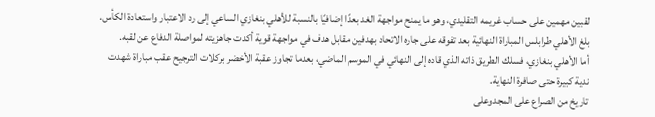لقبين مهمين على حساب غريمه التقليدي، وهو ما يمنح مواجهة الغد بعدًا إضافيًا بالنسبة للأهلي بنغازي الساعي إلى رد الاعتبار واستعادة الكأس.
بلغ الأهلي طرابلس المباراة النهائية بعد تفوقه على جاره الاتحاد بهدفين مقابل هدف في مواجهة قوية أكدت جاهزيته لمواصلة الدفاع عن لقبه.
أما الأهلي بنغازي، فسلك الطريق ذاته الذي قاده إلى النهائي في الموسم الماضي، بعدما تجاوز عقبة الأخضر بركلات الترجيح عقب مباراة شهدت ندية كبيرة حتى صافرة النهاية.
تاريخ من الصراع على المجدوعلى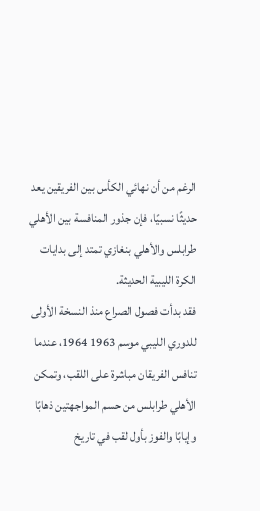الرغم من أن نهائي الكأس بين الفريقين يعد حديثًا نسبيًا، فإن جذور المنافسة بين الأهلي طرابلس والأهلي بنغازي تمتد إلى بدايات الكرة الليبية الحديثة.
فقد بدأت فصول الصراع منذ النسخة الأولى للدوري الليبي موسم 1963 1964، عندما تنافس الفريقان مباشرة على اللقب، وتمكن الأهلي طرابلس من حسم المواجهتين ذهابًا وإيابًا والفوز بأول لقب في تاريخ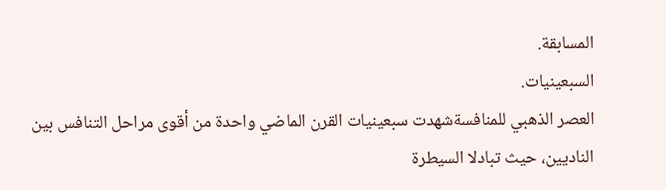المسابقة.
السبعينيات.
العصر الذهبي للمنافسةشهدت سبعينيات القرن الماضي واحدة من أقوى مراحل التنافس بين الناديين، حيث تبادلا السيطرة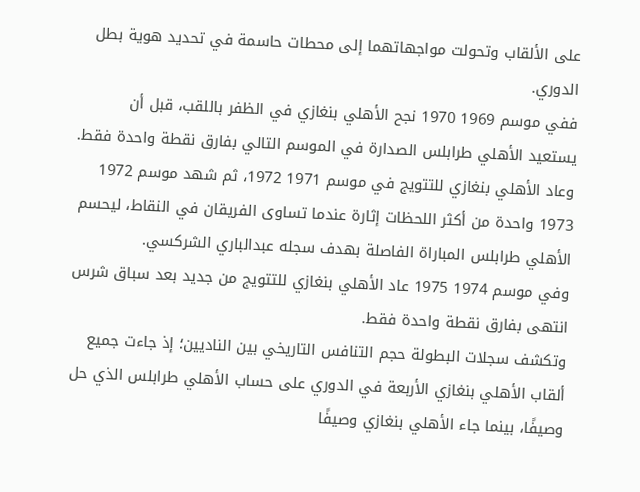على الألقاب وتحولت مواجهاتهما إلى محطات حاسمة في تحديد هوية بطل الدوري.
ففي موسم 1969 1970 نجح الأهلي بنغازي في الظفر باللقب، قبل أن يستعيد الأهلي طرابلس الصدارة في الموسم التالي بفارق نقطة واحدة فقط.
وعاد الأهلي بنغازي للتتويج في موسم 1971 1972، ثم شهد موسم 1972 1973 واحدة من أكثر اللحظات إثارة عندما تساوى الفريقان في النقاط، ليحسم الأهلي طرابلس المباراة الفاصلة بهدف سجله عبدالباري الشركسي.
وفي موسم 1974 1975 عاد الأهلي بنغازي للتتويج من جديد بعد سباق شرس انتهى بفارق نقطة واحدة فقط.
وتكشف سجلات البطولة حجم التنافس التاريخي بين الناديين؛ إذ جاءت جميع ألقاب الأهلي بنغازي الأربعة في الدوري على حساب الأهلي طرابلس الذي حل وصيفًا، بينما جاء الأهلي بنغازي وصيفًا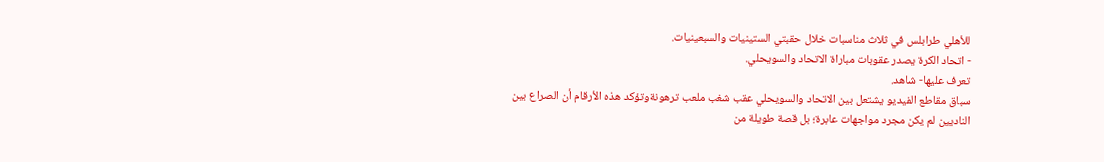للأهلي طرابلس في ثلاث مناسبات خلال حقبتي الستينيات والسبعينيات.
- اتحاد الكرة يصدر عقوبات مباراة الاتحاد والسويحلي.
تعرف عليها- شاهد.
سباق مقاطع الفيديو يشتعل بين الاتحاد والسويحلي عقب شغب ملعب ترهونةوتؤكد هذه الأرقام أن الصراع بين الناديين لم يكن مجرد مواجهات عابرة؛ بل قصة طويلة من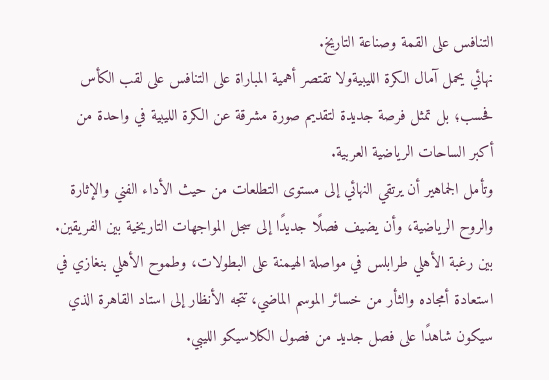التنافس على القمة وصناعة التاريخ.
نهائي يحمل آمال الكرة الليبيةولا تقتصر أهمية المباراة على التنافس على لقب الكأس فحسب؛ بل تمثل فرصة جديدة لتقديم صورة مشرقة عن الكرة الليبية في واحدة من أكبر الساحات الرياضية العربية.
وتأمل الجماهير أن يرتقي النهائي إلى مستوى التطلعات من حيث الأداء الفني والإثارة والروح الرياضية، وأن يضيف فصلًا جديدًا إلى سجل المواجهات التاريخية بين الفريقين.
بين رغبة الأهلي طرابلس في مواصلة الهيمنة على البطولات، وطموح الأهلي بنغازي في استعادة أمجاده والثأر من خسائر الموسم الماضي، تتجه الأنظار إلى استاد القاهرة الذي سيكون شاهدًا على فصل جديد من فصول الكلاسيكو الليبي.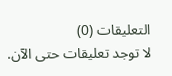التعليقات (0)
لا توجد تعليقات حتى الآن.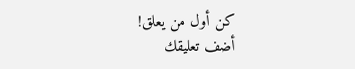كن أول من يعلق!
أضف تعليقك